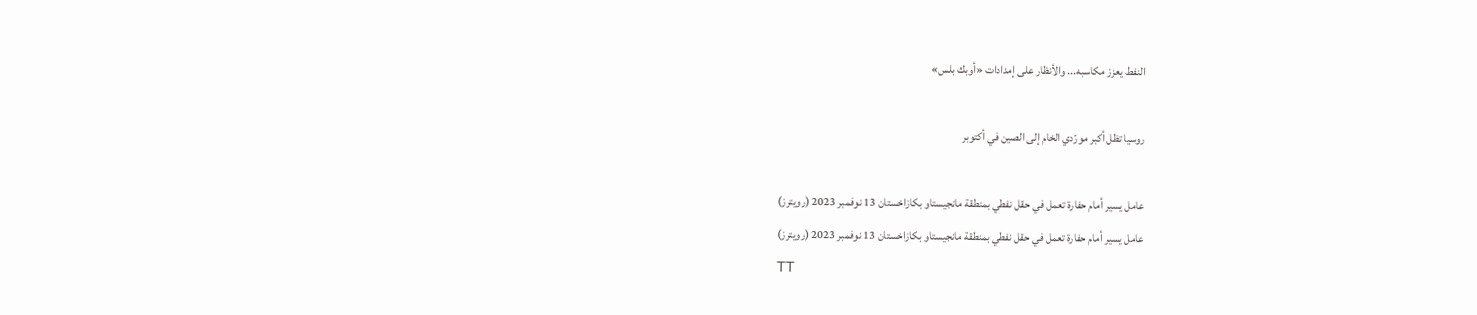النفط يعزز مكاسبه... والأنظار على إمدادات «أوبك بلس»

روسيا تظل أكبر مورّدي الخام إلى الصين في أكتوبر

عامل يسير أمام حفارة تعمل في حقل نفطي بمنطقة مانجيستاو بكازاخستان 13 نوفمبر 2023 (رويترز)
عامل يسير أمام حفارة تعمل في حقل نفطي بمنطقة مانجيستاو بكازاخستان 13 نوفمبر 2023 (رويترز)
TT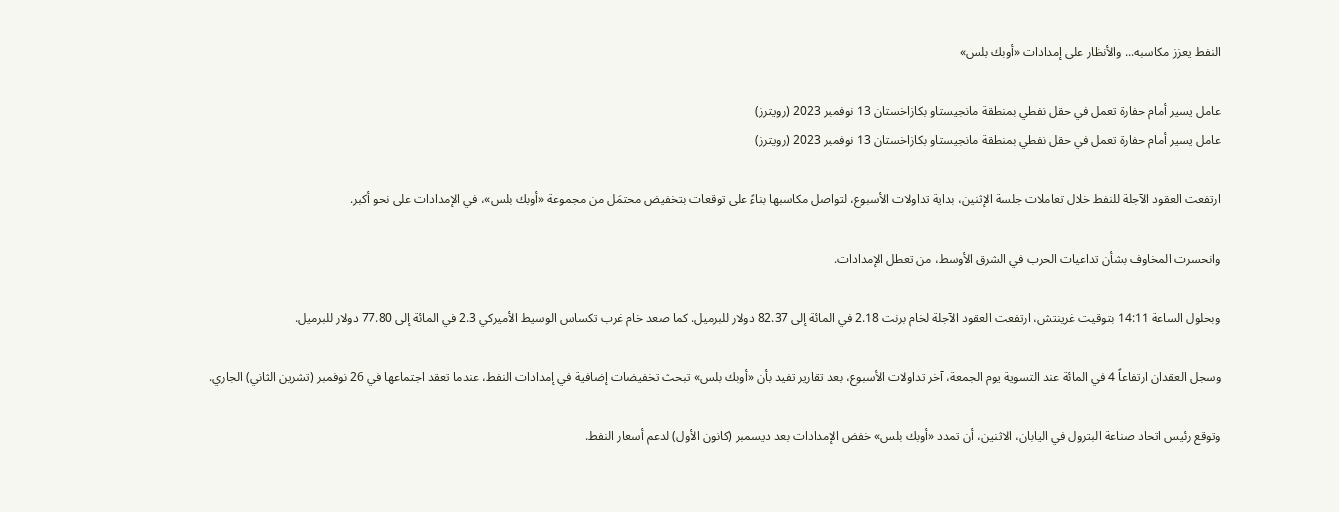النفط يعزز مكاسبه... والأنظار على إمدادات «أوبك بلس»

عامل يسير أمام حفارة تعمل في حقل نفطي بمنطقة مانجيستاو بكازاخستان 13 نوفمبر 2023 (رويترز)
عامل يسير أمام حفارة تعمل في حقل نفطي بمنطقة مانجيستاو بكازاخستان 13 نوفمبر 2023 (رويترز)

ارتفعت العقود الآجلة للنفط خلال تعاملات جلسة الإثنين، بداية تداولات الأسبوع، لتواصل مكاسبها بناءً على توقعات بتخفيض محتمَل من مجموعة «أوبك بلس»، في الإمدادات على نحو أكبر.

وانحسرت المخاوف بشأن تداعيات الحرب في الشرق الأوسط، من تعطل الإمدادات.

وبحلول الساعة 14:11 بتوقيت غرينتش، ارتفعت العقود الآجلة لخام برنت 2.18 في المائة إلى 82.37 دولار للبرميل. كما صعد خام غرب تكساس الوسيط الأميركي 2.3 في المائة إلى 77.80 دولار للبرميل.

وسجل العقدان ارتفاعاً 4 في المائة عند التسوية يوم الجمعة، آخر تداولات الأسبوع، بعد تقارير تفيد بأن «أوبك بلس» تبحث تخفيضات إضافية في إمدادات النفط، عندما تعقد اجتماعها في 26 نوفمبر (تشرين الثاني) الجاري.

وتوقع رئيس اتحاد صناعة البترول في اليابان، الاثنين، أن تمدد «أوبك بلس» خفض الإمدادات بعد ديسمبر (كانون الأول) لدعم أسعار النفط.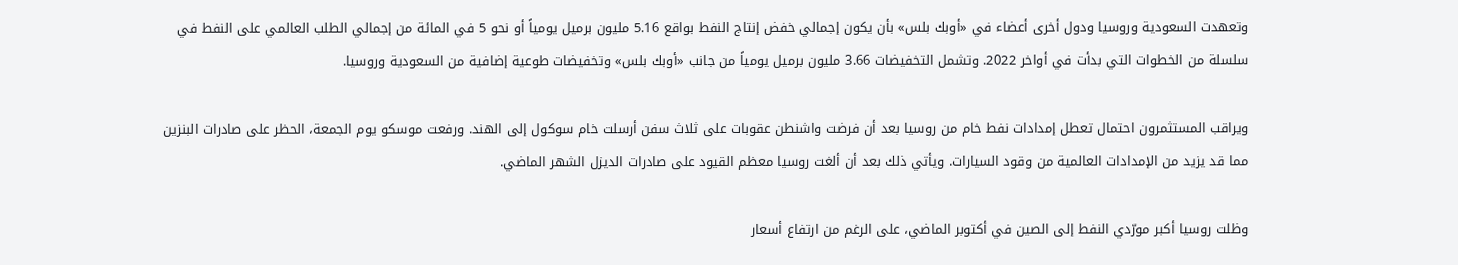وتعهدت السعودية وروسيا ودول أخرى أعضاء في «أوبك بلس» بأن يكون إجمالي خفض إنتاج النفط بواقع 5.16 مليون برميل يومياً أو نحو 5 في المائة من إجمالي الطلب العالمي على النفط في سلسلة من الخطوات التي بدأت في أواخر 2022. وتشمل التخفيضات 3.66 مليون برميل يومياً من جانب «أوبك بلس» وتخفيضات طوعية إضافية من السعودية وروسيا.

ويراقب المستثمرون احتمال تعطل إمدادات نفط خام من روسيا بعد أن فرضت واشنطن عقوبات على ثلاث سفن أرسلت خام سوكول إلى الهند. ورفعت موسكو يوم الجمعة، الحظر على صادرات البنزين مما قد يزيد من الإمدادات العالمية من وقود السيارات. ويأتي ذلك بعد أن ألغت روسيا معظم القيود على صادرات الديزل الشهر الماضي.

وظلت روسيا أكبر مورّدي النفط إلى الصين في أكتوبر الماضي، على الرغم من ارتفاع أسعار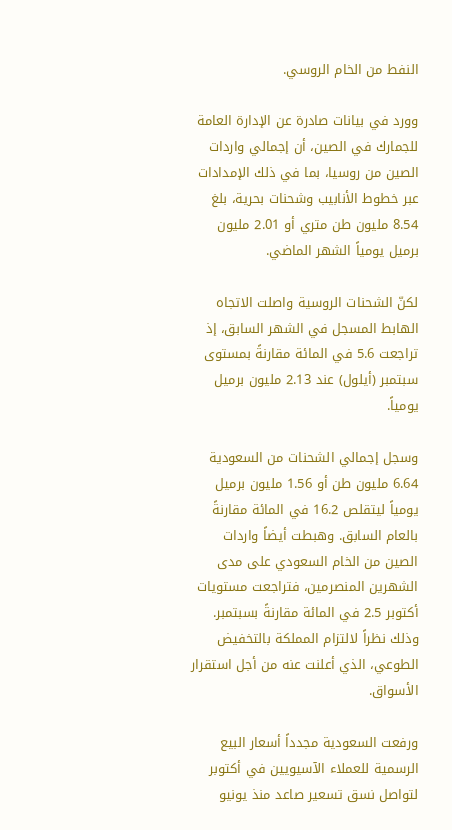النفط من الخام الروسي.

وورد في بيانات صادرة عن الإدارة العامة للجمارك في الصين، أن إجمالي واردات الصين من روسيا، بما في ذلك الإمدادات عبر خطوط الأنابيب وشحنات بحرية، بلغ 8.54 مليون طن متري أو 2.01 مليون برميل يومياً الشهر الماضي.

لكنّ الشحنات الروسية واصلت الاتجاه الهابط المسجل في الشهر السابق، إذ تراجعت 5.6 في المائة مقارنةً بمستوى سبتمبر (أيلول) عند 2.13 مليون برميل يومياً.

وسجل إجمالي الشحنات من السعودية 6.64 مليون طن أو 1.56 مليون برميل يومياً ليتقلص 16.2 في المائة مقارنةً بالعام السابق. وهبطت أيضاً واردات الصين من الخام السعودي على مدى الشهرين المنصرمين، فتراجعت مستويات أكتوبر 2.5 في المائة مقارنةً بسبتمبر. وذلك نظراً لالتزام المملكة بالتخفيض الطوعي، الذي أعلنت عنه من أجل استقرار الأسواق.

ورفعت السعودية مجدداً أسعار البيع الرسمية للعملاء الآسيويين في أكتوبر لتواصل نسق تسعير صاعد منذ يونيو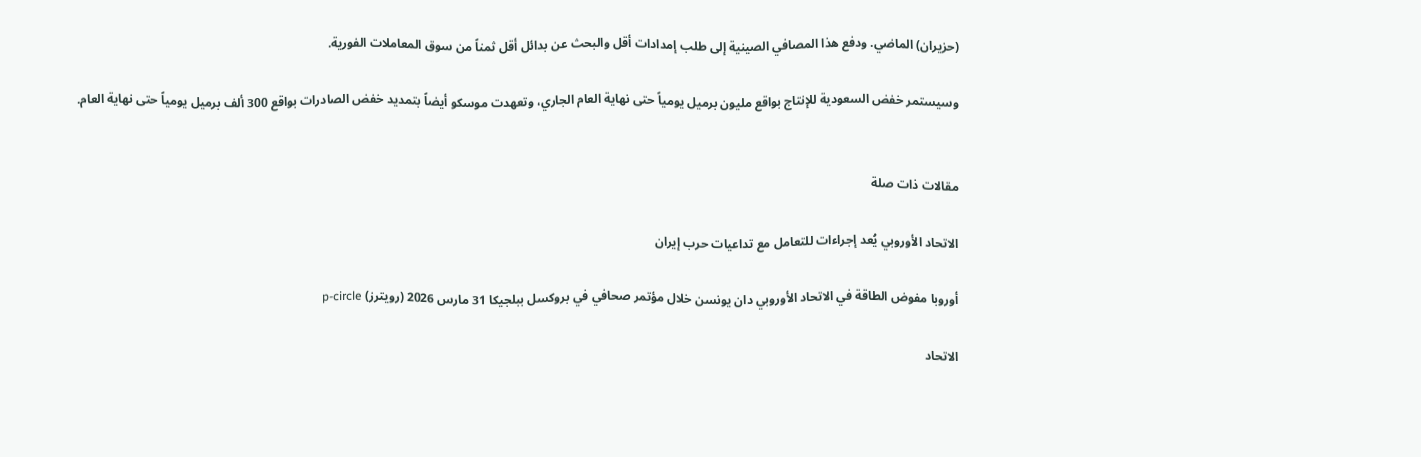(حزيران) الماضي. ودفع هذا المصافي الصينية إلى طلب إمدادات أقل والبحث عن بدائل أقل ثمناً من سوق المعاملات الفورية.

وسيستمر خفض السعودية للإنتاج بواقع مليون برميل يومياً حتى نهاية العام الجاري، وتعهدت موسكو أيضاً بتمديد خفض الصادرات بواقع 300 ألف برميل يومياً حتى نهاية العام.


مقالات ذات صلة

الاتحاد الأوروبي يُعد إجراءات للتعامل مع تداعيات حرب إيران

أوروبا مفوض الطاقة في الاتحاد الأوروبي دان يونسن خلال مؤتمر صحافي في بروكسل ببلجيكا 31 مارس 2026 (رويترز) p-circle

الاتحاد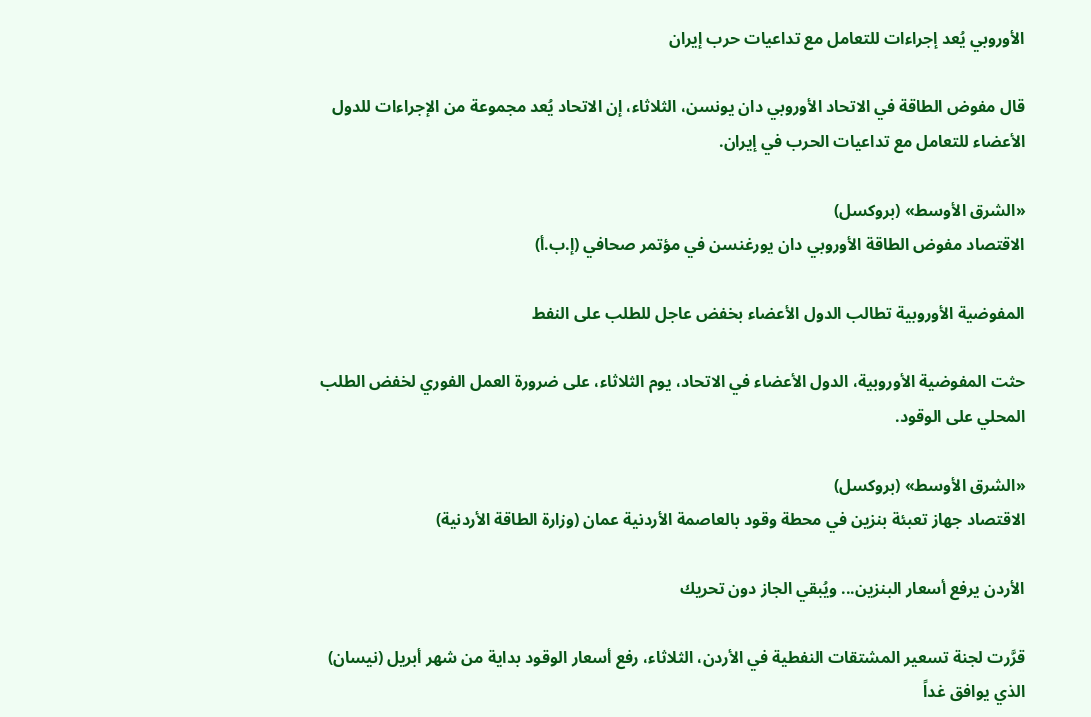الأوروبي يُعد إجراءات للتعامل مع تداعيات حرب إيران

قال مفوض الطاقة في الاتحاد الأوروبي دان يونسن، الثلاثاء، إن الاتحاد يُعد مجموعة من الإجراءات للدول الأعضاء للتعامل مع تداعيات الحرب في إيران.

«الشرق الأوسط» (بروكسل)
الاقتصاد مفوض الطاقة الأوروبي دان يورغنسن في مؤتمر صحافي (إ.ب.أ)

المفوضية الأوروبية تطالب الدول الأعضاء بخفض عاجل للطلب على النفط

حثت المفوضية الأوروبية، الدول الأعضاء في الاتحاد، يوم الثلاثاء، على ضرورة العمل الفوري لخفض الطلب المحلي على الوقود.

«الشرق الأوسط» (بروكسل)
الاقتصاد جهاز تعبئة بنزين في محطة وقود بالعاصمة الأردنية عمان (وزارة الطاقة الأردنية)

الأردن يرفع أسعار البنزين... ويُبقي الجاز دون تحريك

قرَّرت لجنة تسعير المشتقات النفطية في الأردن، الثلاثاء، رفع أسعار الوقود بداية من شهر أبريل (نيسان) الذي يوافق غداً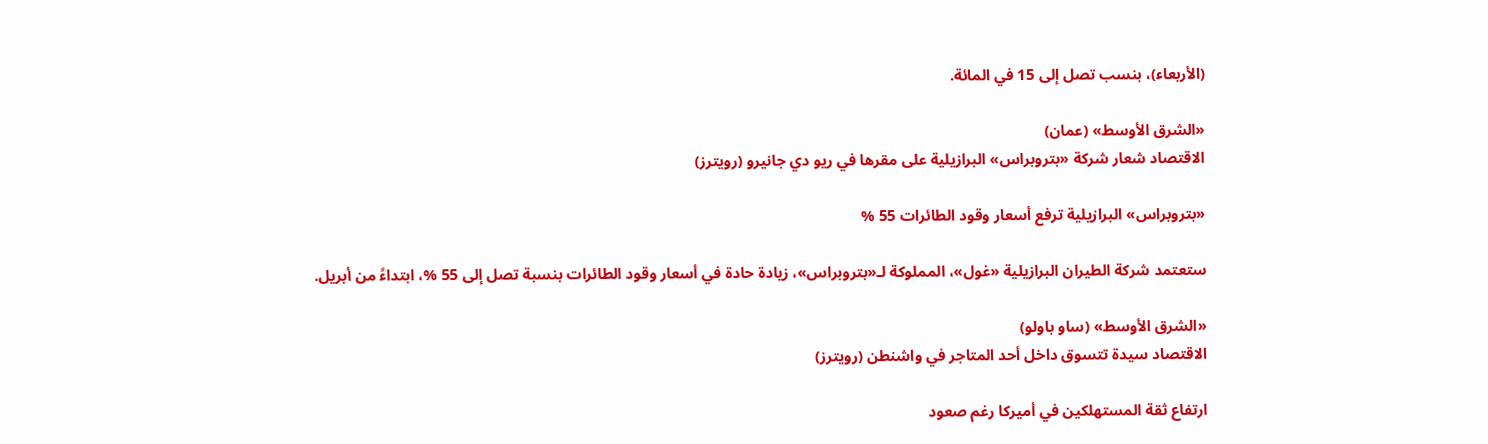(الأربعاء)، بنسب تصل إلى 15 في المائة.

«الشرق الأوسط» (عمان)
الاقتصاد شعار شركة «بتروبراس» البرازيلية على مقرها في ريو دي جانيرو (رويترز)

«بتروبراس» البرازيلية ترفع أسعار وقود الطائرات 55 %

ستعتمد شركة الطيران البرازيلية «غول»، المملوكة لـ«بتروبراس»، زيادة حادة في أسعار وقود الطائرات بنسبة تصل إلى 55 %، ابتداءً من أبريل.

«الشرق الأوسط» (ساو باولو)
الاقتصاد سيدة تتسوق داخل أحد المتاجر في واشنطن (رويترز)

ارتفاع ثقة المستهلكين في أميركا رغم صعود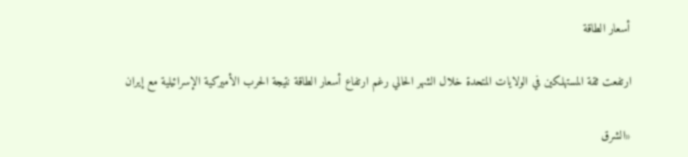أسعار الطاقة

ارتفعت ثقة المستهلكين في الولايات المتحدة خلال الشهر الحالي رغم ارتفاع أسعار الطاقة نتيجة الحرب الأميركية الإسرائيلية مع إيران

«الشرق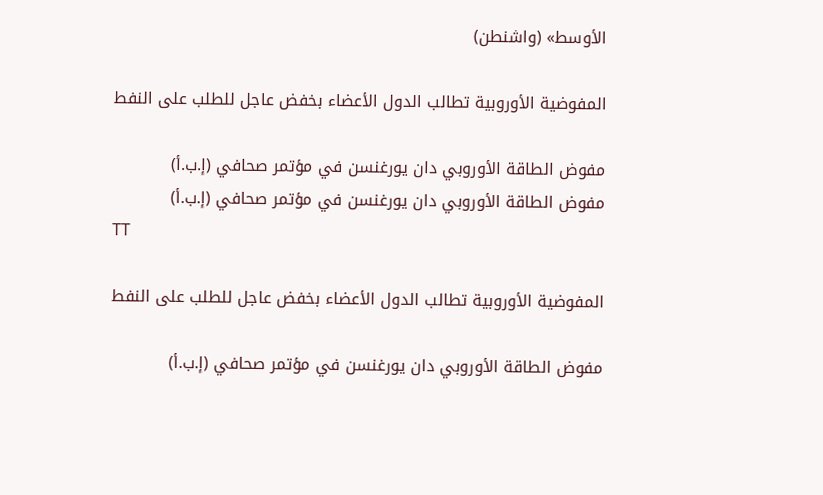الأوسط» (واشنطن)

المفوضية الأوروبية تطالب الدول الأعضاء بخفض عاجل للطلب على النفط

مفوض الطاقة الأوروبي دان يورغنسن في مؤتمر صحافي (إ.ب.أ)
مفوض الطاقة الأوروبي دان يورغنسن في مؤتمر صحافي (إ.ب.أ)
TT

المفوضية الأوروبية تطالب الدول الأعضاء بخفض عاجل للطلب على النفط

مفوض الطاقة الأوروبي دان يورغنسن في مؤتمر صحافي (إ.ب.أ)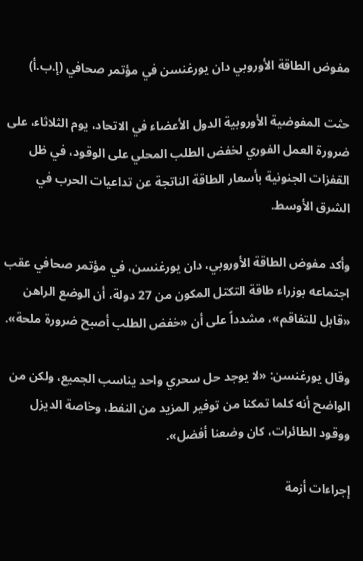مفوض الطاقة الأوروبي دان يورغنسن في مؤتمر صحافي (إ.ب.أ)

حثت المفوضية الأوروبية الدول الأعضاء في الاتحاد، يوم الثلاثاء، على ضرورة العمل الفوري لخفض الطلب المحلي على الوقود، في ظل القفزات الجنونية بأسعار الطاقة الناتجة عن تداعيات الحرب في الشرق الأوسط.

وأكد مفوض الطاقة الأوروبي، دان يورغنسن، في مؤتمر صحافي عقب اجتماعه بوزراء طاقة التكتل المكون من 27 دولة، أن الوضع الراهن «قابل للتفاقم»، مشدداً على أن «خفض الطلب أصبح ضرورة ملحة».

وقال يورغنسن: «لا يوجد حل سحري واحد يناسب الجميع، ولكن من الواضح أنه كلما تمكنا من توفير المزيد من النفط، وخاصة الديزل ووقود الطائرات، كان وضعنا أفضل».

إجراءات أزمة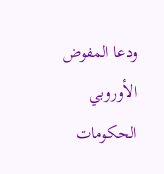ودعا المفوض الأوروبي الحكومات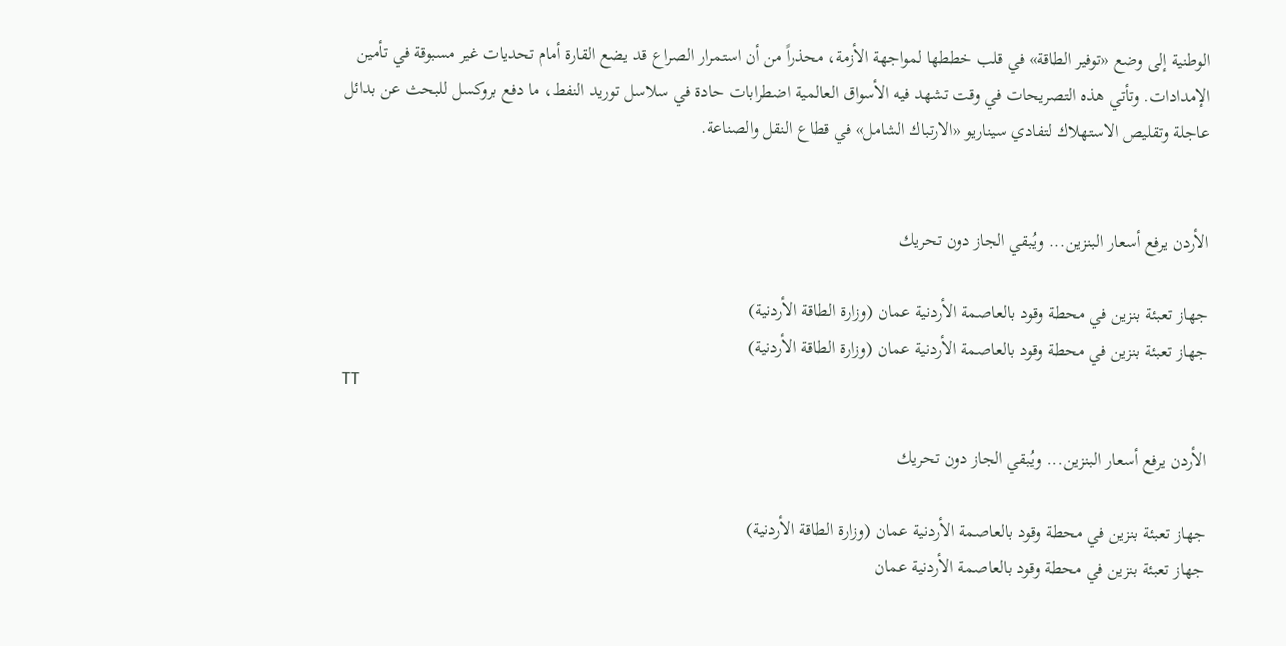الوطنية إلى وضع «توفير الطاقة» في قلب خططها لمواجهة الأزمة، محذراً من أن استمرار الصراع قد يضع القارة أمام تحديات غير مسبوقة في تأمين الإمدادات. وتأتي هذه التصريحات في وقت تشهد فيه الأسواق العالمية اضطرابات حادة في سلاسل توريد النفط، ما دفع بروكسل للبحث عن بدائل عاجلة وتقليص الاستهلاك لتفادي سيناريو «الارتباك الشامل» في قطاع النقل والصناعة.


الأردن يرفع أسعار البنزين... ويُبقي الجاز دون تحريك

جهاز تعبئة بنزين في محطة وقود بالعاصمة الأردنية عمان (وزارة الطاقة الأردنية)
جهاز تعبئة بنزين في محطة وقود بالعاصمة الأردنية عمان (وزارة الطاقة الأردنية)
TT

الأردن يرفع أسعار البنزين... ويُبقي الجاز دون تحريك

جهاز تعبئة بنزين في محطة وقود بالعاصمة الأردنية عمان (وزارة الطاقة الأردنية)
جهاز تعبئة بنزين في محطة وقود بالعاصمة الأردنية عمان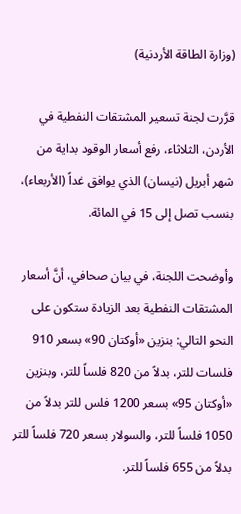(وزارة الطاقة الأردنية)

قرَّرت لجنة تسعير المشتقات النفطية في الأردن، الثلاثاء، رفع أسعار الوقود بداية من شهر أبريل (نيسان) الذي يوافق غداً (الأربعاء)، بنسب تصل إلى 15 في المائة.

وأوضحت اللجنة، في بيان صحافي، أنَّ أسعار المشتقات النفطية بعد الزيادة ستكون على النحو التالي: بنزين «أوكتان 90» بسعر 910 فلسات للتر، بدلاً من 820 فلساً للتر، وبنزين «أوكتان 95» بسعر 1200 فلس للتر بدلاً من 1050 فلساً للتر، والسولار بسعر 720 فلساً للتر بدلاً من 655 فلساً للتر.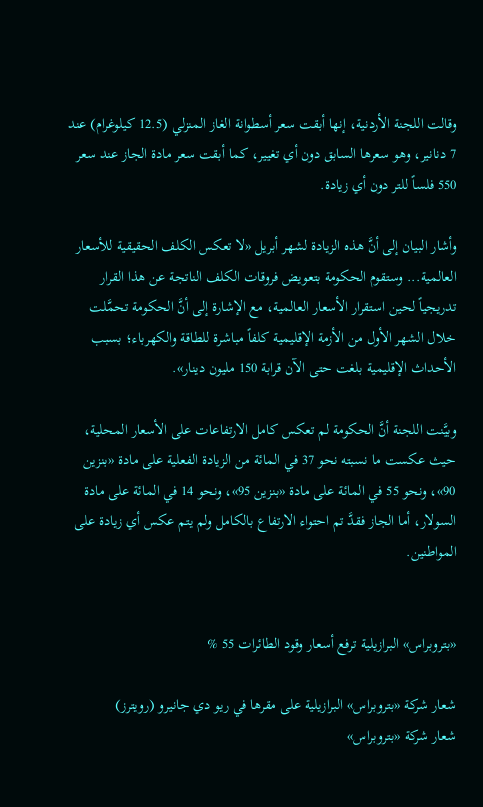وقالت اللجنة الأردنية، إنها أبقت سعر أسطوانة الغاز المنزلي (12.5 كيلوغرام) عند 7 دنانير، وهو سعرها السابق دون أي تغيير، كما أبقت سعر مادة الجاز عند سعر 550 فلساً للتر دون أي زيادة.

وأشار البيان إلى أنَّ هذه الزيادة لشهر أبريل «لا تعكس الكلف الحقيقية للأسعار العالمية... وستقوم الحكومة بتعويض فروقات الكلف الناتجة عن هذا القرار تدريجياً لحين استقرار الأسعار العالمية، مع الإشارة إلى أنَّ الحكومة تحمَّلت خلال الشهر الأول من الأزمة الإقليمية كلفاً مباشرة للطاقة والكهرباء؛ بسبب الأحداث الإقليمية بلغت حتى الآن قرابة 150 مليون دينار».

وبيَّنت اللجنة أنَّ الحكومة لم تعكس كامل الارتفاعات على الأسعار المحلية، حيث عكست ما نسبته نحو 37 في المائة من الزيادة الفعلية على مادة «بنزين 90»، ونحو 55 في المائة على مادة «بنزين 95»، ونحو 14 في المائة على مادة السولار، أما الجاز فقدَّ تم احتواء الارتفاع بالكامل ولم يتم عكس أي زيادة على المواطنين.


«بتروبراس» البرازيلية ترفع أسعار وقود الطائرات 55 %

شعار شركة «بتروبراس» البرازيلية على مقرها في ريو دي جانيرو (رويترز)
شعار شركة «بتروبراس»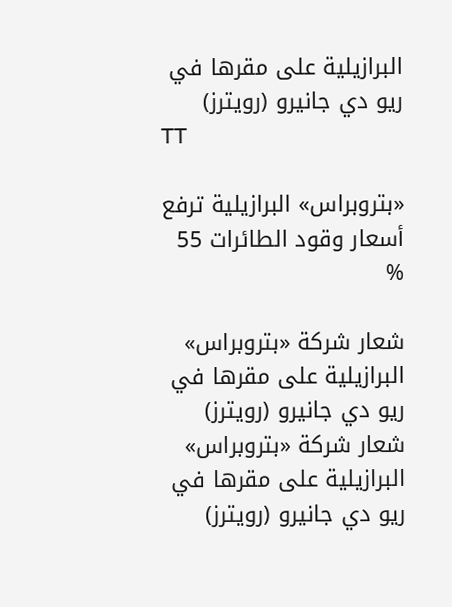البرازيلية على مقرها في ريو دي جانيرو (رويترز)
TT

«بتروبراس» البرازيلية ترفع أسعار وقود الطائرات 55 %

شعار شركة «بتروبراس» البرازيلية على مقرها في ريو دي جانيرو (رويترز)
شعار شركة «بتروبراس» البرازيلية على مقرها في ريو دي جانيرو (رويترز)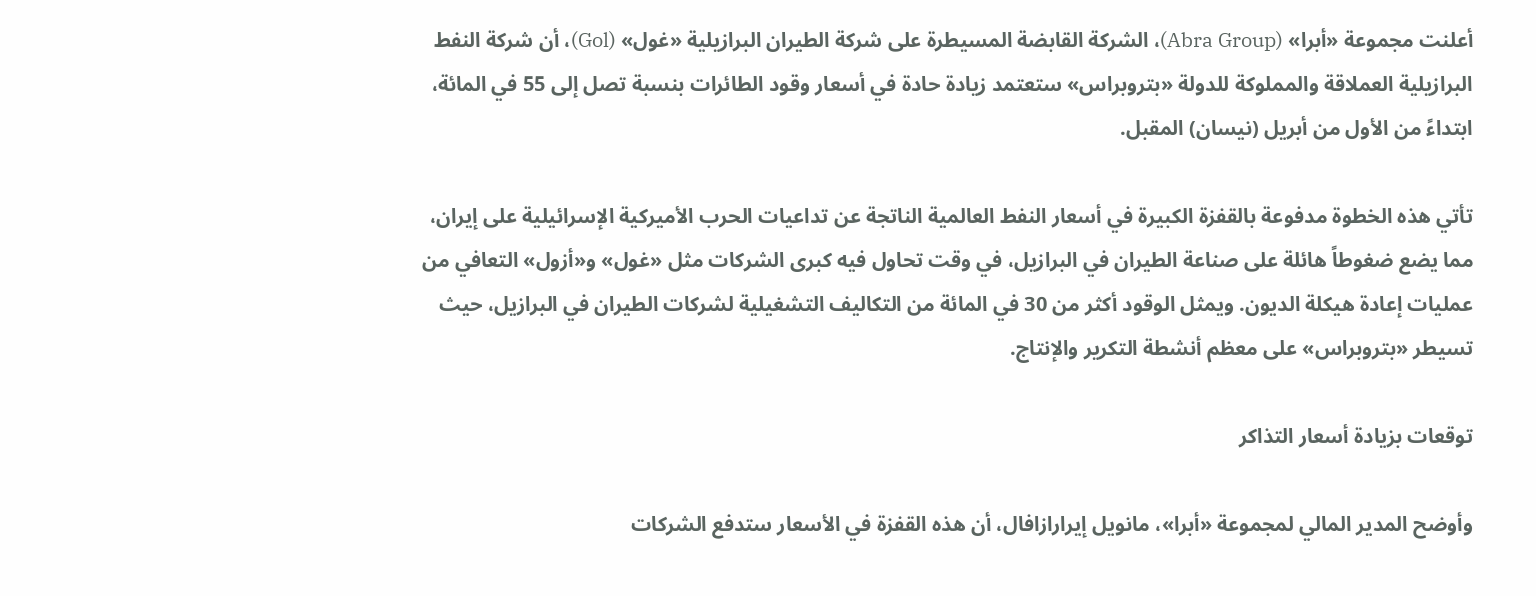أعلنت مجموعة «أبرا» (Abra Group)، الشركة القابضة المسيطرة على شركة الطيران البرازيلية «غول» (Gol)، أن شركة النفط البرازيلية العملاقة والمملوكة للدولة «بتروبراس» ستعتمد زيادة حادة في أسعار وقود الطائرات بنسبة تصل إلى 55 في المائة، ابتداءً من الأول من أبريل (نيسان) المقبل.

تأتي هذه الخطوة مدفوعة بالقفزة الكبيرة في أسعار النفط العالمية الناتجة عن تداعيات الحرب الأميركية الإسرائيلية على إيران، مما يضع ضغوطاً هائلة على صناعة الطيران في البرازيل، في وقت تحاول فيه كبرى الشركات مثل «غول» و«أزول» التعافي من عمليات إعادة هيكلة الديون. ويمثل الوقود أكثر من 30 في المائة من التكاليف التشغيلية لشركات الطيران في البرازيل، حيث تسيطر «بتروبراس» على معظم أنشطة التكرير والإنتاج.

توقعات بزيادة أسعار التذاكر

وأوضح المدير المالي لمجموعة «أبرا»، مانويل إيرارازافال، أن هذه القفزة في الأسعار ستدفع الشركات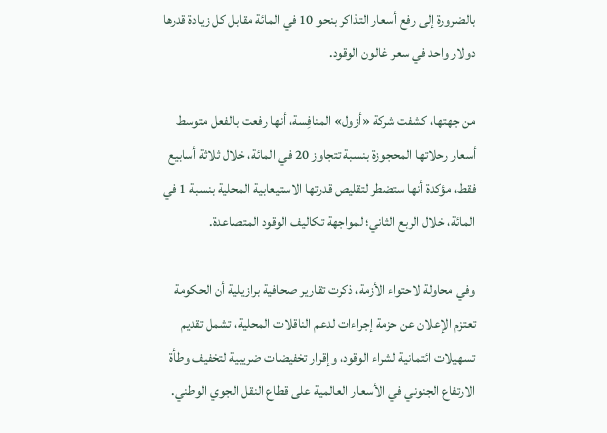بالضرورة إلى رفع أسعار التذاكر بنحو 10 في المائة مقابل كل زيادة قدرها دولار واحد في سعر غالون الوقود.

من جهتها، كشفت شركة «أزول» المنافِسة، أنها رفعت بالفعل متوسط أسعار رحلاتها المحجوزة بنسبة تتجاوز 20 في المائة، خلال ثلاثة أسابيع فقط، مؤكدة أنها ستضطر لتقليص قدرتها الاستيعابية المحلية بنسبة 1 في المائة، خلال الربع الثاني؛ لمواجهة تكاليف الوقود المتصاعدة.

وفي محاولة لاحتواء الأزمة، ذكرت تقارير صحافية برازيلية أن الحكومة تعتزم الإعلان عن حزمة إجراءات لدعم الناقلات المحلية، تشمل تقديم تسهيلات ائتمانية لشراء الوقود، وإقرار تخفيضات ضريبية لتخفيف وطأة الارتفاع الجنوني في الأسعار العالمية على قطاع النقل الجوي الوطني.